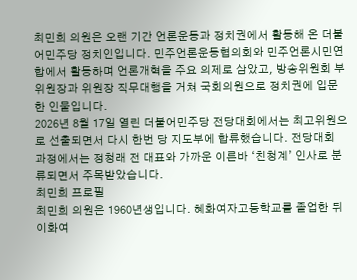최민희 의원은 오랜 기간 언론운동과 정치권에서 활동해 온 더불어민주당 정치인입니다. 민주언론운동협의회와 민주언론시민연합에서 활동하며 언론개혁을 주요 의제로 삼았고, 방송위원회 부위원장과 위원장 직무대행을 거쳐 국회의원으로 정치권에 입문한 인물입니다.
2026년 8월 17일 열린 더불어민주당 전당대회에서는 최고위원으로 선출되면서 다시 한번 당 지도부에 합류했습니다. 전당대회 과정에서는 정청래 전 대표와 가까운 이른바 ‘친청계’ 인사로 분류되면서 주목받았습니다.
최민희 프로필
최민희 의원은 1960년생입니다. 혜화여자고등학교를 졸업한 뒤 이화여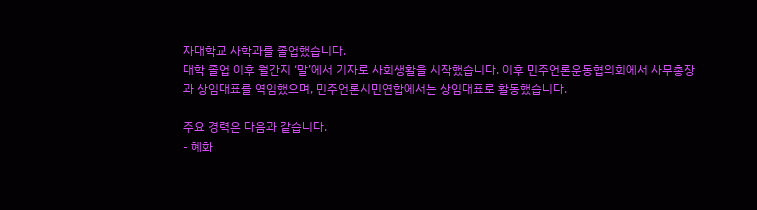자대학교 사학과를 졸업했습니다.
대학 졸업 이후 월간지 ‘말’에서 기자로 사회생활을 시작했습니다. 이후 민주언론운동협의회에서 사무총장과 상임대표를 역임했으며, 민주언론시민연합에서는 상임대표로 활동했습니다.

주요 경력은 다음과 같습니다.
- 혜화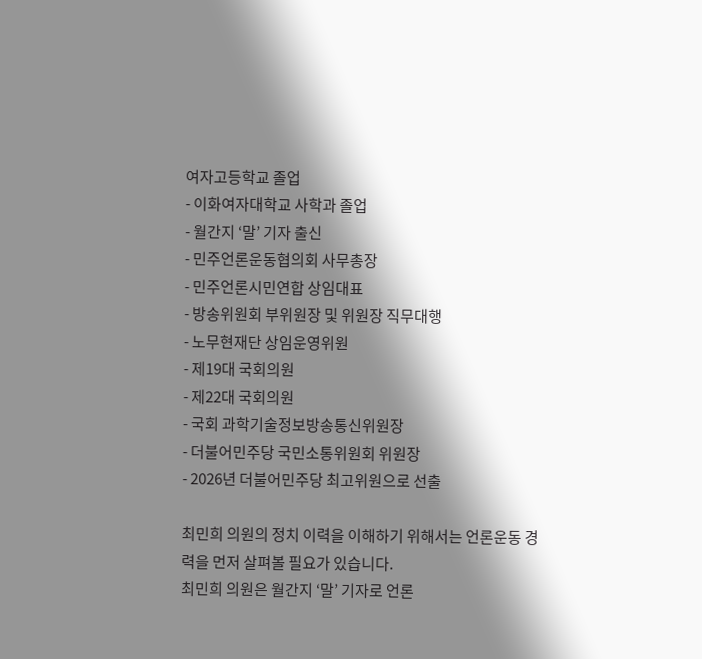여자고등학교 졸업
- 이화여자대학교 사학과 졸업
- 월간지 ‘말’ 기자 출신
- 민주언론운동협의회 사무총장
- 민주언론시민연합 상임대표
- 방송위원회 부위원장 및 위원장 직무대행
- 노무현재단 상임운영위원
- 제19대 국회의원
- 제22대 국회의원
- 국회 과학기술정보방송통신위원장
- 더불어민주당 국민소통위원회 위원장
- 2026년 더불어민주당 최고위원으로 선출

최민희 의원의 정치 이력을 이해하기 위해서는 언론운동 경력을 먼저 살펴볼 필요가 있습니다.
최민희 의원은 월간지 ‘말’ 기자로 언론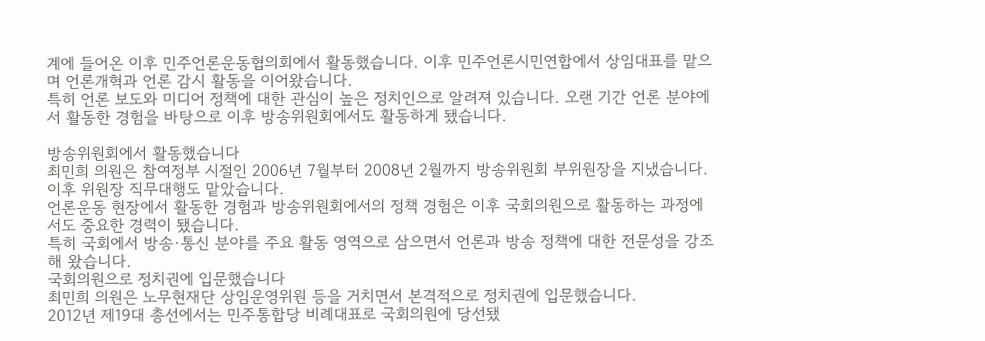계에 들어온 이후 민주언론운동협의회에서 활동했습니다. 이후 민주언론시민연합에서 상임대표를 맡으며 언론개혁과 언론 감시 활동을 이어왔습니다.
특히 언론 보도와 미디어 정책에 대한 관심이 높은 정치인으로 알려져 있습니다. 오랜 기간 언론 분야에서 활동한 경험을 바탕으로 이후 방송위원회에서도 활동하게 됐습니다.

방송위원회에서 활동했습니다
최민희 의원은 참여정부 시절인 2006년 7월부터 2008년 2월까지 방송위원회 부위원장을 지냈습니다. 이후 위원장 직무대행도 맡았습니다.
언론운동 현장에서 활동한 경험과 방송위원회에서의 정책 경험은 이후 국회의원으로 활동하는 과정에서도 중요한 경력이 됐습니다.
특히 국회에서 방송·통신 분야를 주요 활동 영역으로 삼으면서 언론과 방송 정책에 대한 전문성을 강조해 왔습니다.
국회의원으로 정치권에 입문했습니다
최민희 의원은 노무현재단 상임운영위원 등을 거치면서 본격적으로 정치권에 입문했습니다.
2012년 제19대 총선에서는 민주통합당 비례대표로 국회의원에 당선됐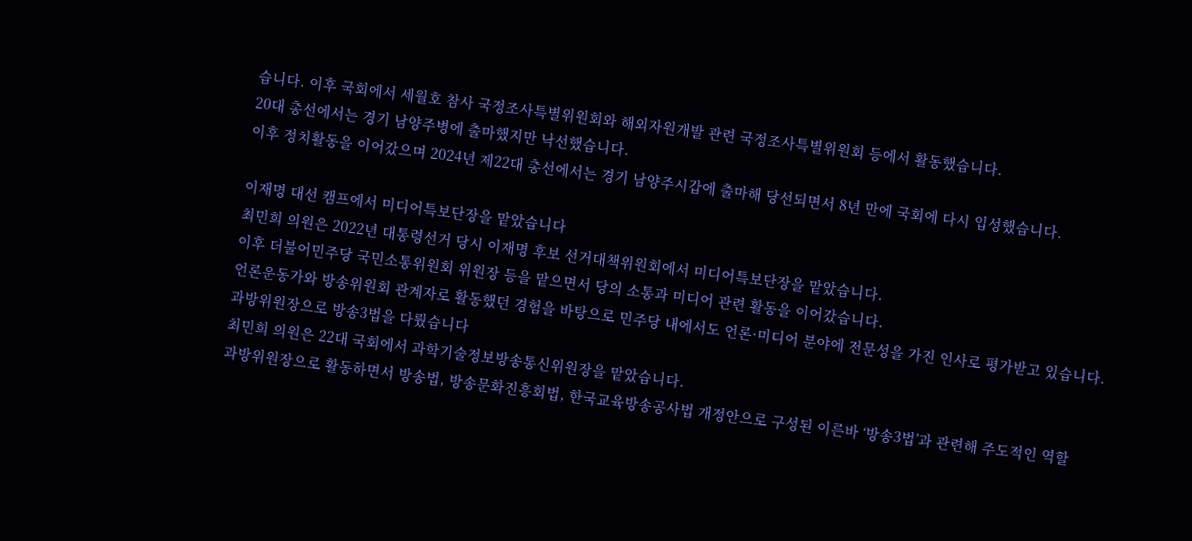습니다. 이후 국회에서 세월호 참사 국정조사특별위원회와 해외자원개발 관련 국정조사특별위원회 등에서 활동했습니다.
20대 총선에서는 경기 남양주병에 출마했지만 낙선했습니다.
이후 정치활동을 이어갔으며 2024년 제22대 총선에서는 경기 남양주시갑에 출마해 당선되면서 8년 만에 국회에 다시 입성했습니다.

이재명 대선 캠프에서 미디어특보단장을 맡았습니다
최민희 의원은 2022년 대통령선거 당시 이재명 후보 선거대책위원회에서 미디어특보단장을 맡았습니다.
이후 더불어민주당 국민소통위원회 위원장 등을 맡으면서 당의 소통과 미디어 관련 활동을 이어갔습니다.
언론운동가와 방송위원회 관계자로 활동했던 경험을 바탕으로 민주당 내에서도 언론·미디어 분야에 전문성을 가진 인사로 평가받고 있습니다.
과방위원장으로 방송3법을 다뤘습니다
최민희 의원은 22대 국회에서 과학기술정보방송통신위원장을 맡았습니다.
과방위원장으로 활동하면서 방송법, 방송문화진흥회법, 한국교육방송공사법 개정안으로 구성된 이른바 ‘방송3법’과 관련해 주도적인 역할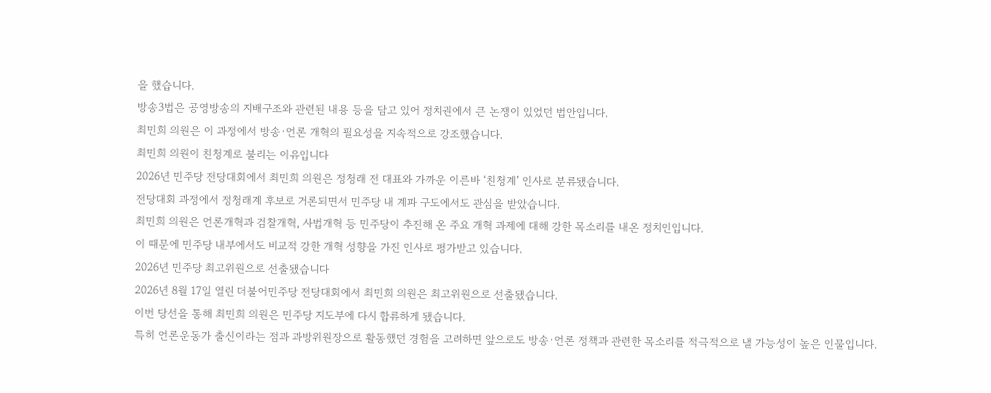을 했습니다.
방송3법은 공영방송의 지배구조와 관련된 내용 등을 담고 있어 정치권에서 큰 논쟁이 있었던 법안입니다.
최민희 의원은 이 과정에서 방송·언론 개혁의 필요성을 지속적으로 강조했습니다.
최민희 의원이 친청계로 불리는 이유입니다
2026년 민주당 전당대회에서 최민희 의원은 정청래 전 대표와 가까운 이른바 ‘친청계’ 인사로 분류됐습니다.
전당대회 과정에서 정청래계 후보로 거론되면서 민주당 내 계파 구도에서도 관심을 받았습니다.
최민희 의원은 언론개혁과 검찰개혁, 사법개혁 등 민주당이 추진해 온 주요 개혁 과제에 대해 강한 목소리를 내온 정치인입니다.
이 때문에 민주당 내부에서도 비교적 강한 개혁 성향을 가진 인사로 평가받고 있습니다.
2026년 민주당 최고위원으로 선출됐습니다
2026년 8월 17일 열린 더불어민주당 전당대회에서 최민희 의원은 최고위원으로 선출됐습니다.
이번 당선을 통해 최민희 의원은 민주당 지도부에 다시 합류하게 됐습니다.
특히 언론운동가 출신이라는 점과 과방위원장으로 활동했던 경험을 고려하면 앞으로도 방송·언론 정책과 관련한 목소리를 적극적으로 낼 가능성이 높은 인물입니다.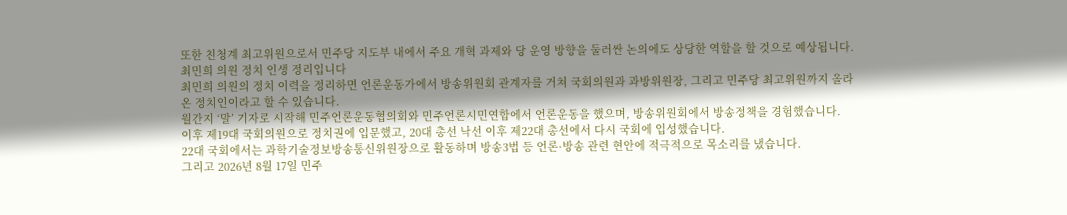또한 친청계 최고위원으로서 민주당 지도부 내에서 주요 개혁 과제와 당 운영 방향을 둘러싼 논의에도 상당한 역할을 할 것으로 예상됩니다.
최민희 의원 정치 인생 정리입니다
최민희 의원의 정치 이력을 정리하면 언론운동가에서 방송위원회 관계자를 거쳐 국회의원과 과방위원장, 그리고 민주당 최고위원까지 올라온 정치인이라고 할 수 있습니다.
월간지 ‘말’ 기자로 시작해 민주언론운동협의회와 민주언론시민연합에서 언론운동을 했으며, 방송위원회에서 방송정책을 경험했습니다.
이후 제19대 국회의원으로 정치권에 입문했고, 20대 총선 낙선 이후 제22대 총선에서 다시 국회에 입성했습니다.
22대 국회에서는 과학기술정보방송통신위원장으로 활동하며 방송3법 등 언론·방송 관련 현안에 적극적으로 목소리를 냈습니다.
그리고 2026년 8월 17일 민주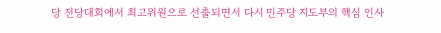당 전당대회에서 최고위원으로 선출되면서 다시 민주당 지도부의 핵심 인사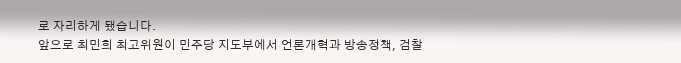로 자리하게 됐습니다.
앞으로 최민희 최고위원이 민주당 지도부에서 언론개혁과 방송정책, 검찰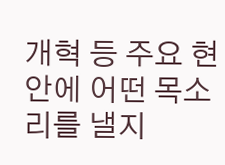개혁 등 주요 현안에 어떤 목소리를 낼지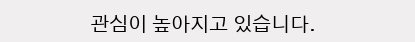관심이 높아지고 있습니다.